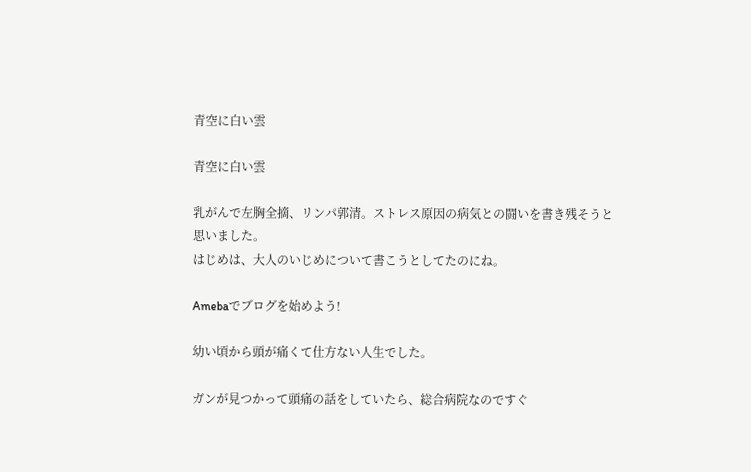青空に白い雲

青空に白い雲

乳がんで左胸全摘、リンパ郭清。ストレス原因の病気との闘いを書き残そうと思いました。
はじめは、大人のいじめについて書こうとしてたのにね。

Amebaでブログを始めよう!

幼い頃から頭が痛くて仕方ない人生でした。

ガンが見つかって頭痛の話をしていたら、総合病院なのですぐ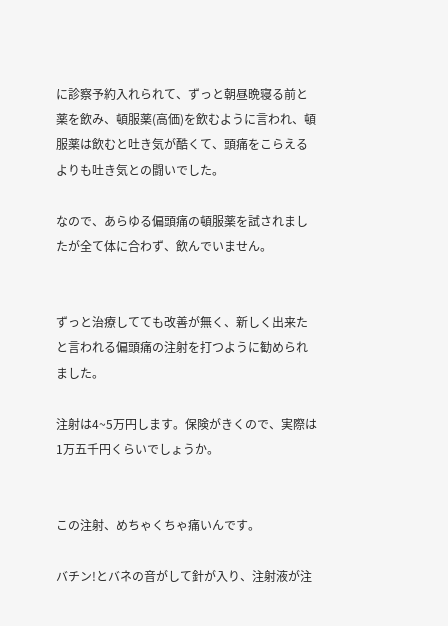に診察予約入れられて、ずっと朝昼晩寝る前と薬を飲み、頓服薬(高価)を飲むように言われ、頓服薬は飲むと吐き気が酷くて、頭痛をこらえるよりも吐き気との闘いでした。

なので、あらゆる偏頭痛の頓服薬を試されましたが全て体に合わず、飲んでいません。


ずっと治療してても改善が無く、新しく出来たと言われる偏頭痛の注射を打つように勧められました。

注射は4~5万円します。保険がきくので、実際は1万五千円くらいでしょうか。


この注射、めちゃくちゃ痛いんです。

バチン!とバネの音がして針が入り、注射液が注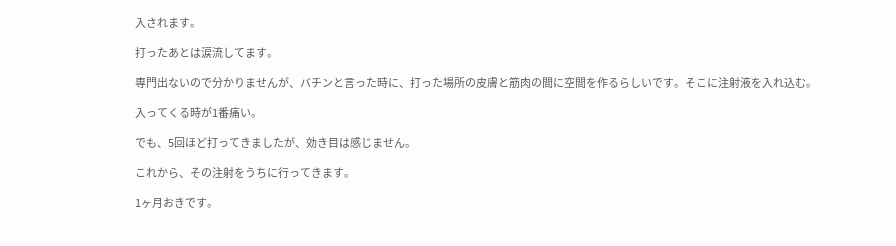入されます。

打ったあとは涙流してます。

専門出ないので分かりませんが、バチンと言った時に、打った場所の皮膚と筋肉の間に空間を作るらしいです。そこに注射液を入れ込む。

入ってくる時が1番痛い。

でも、5回ほど打ってきましたが、効き目は感じません。

これから、その注射をうちに行ってきます。

1ヶ月おきです。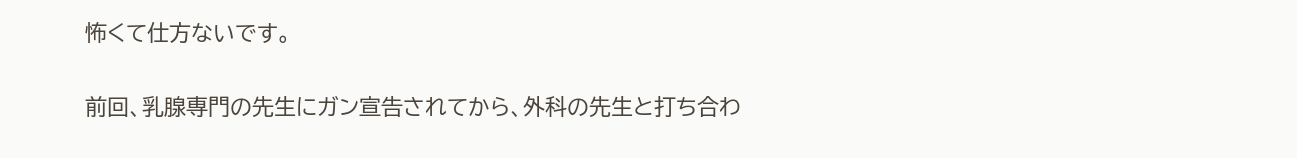怖くて仕方ないです。

前回、乳腺専門の先生にガン宣告されてから、外科の先生と打ち合わ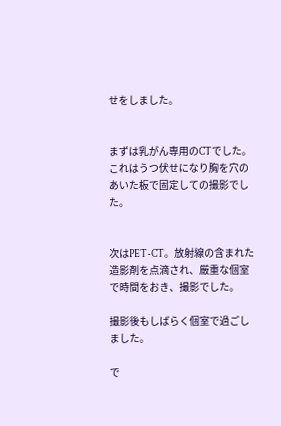せをしました。


まずは乳がん専用のCTでした。これはうつ伏せになり胸を穴のあいた板で固定しての撮影でした。


次はPET-CT。放射線の含まれた造影剤を点滴され、厳重な個室で時間をおき、撮影でした。

撮影後もしばらく個室で過ごしました。

で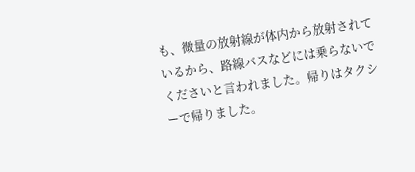も、微量の放射線が体内から放射されているから、路線バスなどには乗らないでくださいと言われました。帰りはタクシーで帰りました。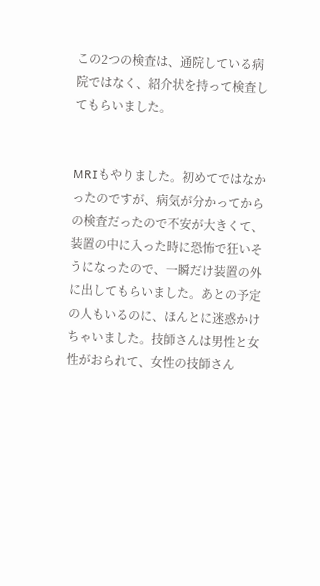この2つの検査は、通院している病院ではなく、紹介状を持って検査してもらいました。


MRIもやりました。初めてではなかったのですが、病気が分かってからの検査だったので不安が大きくて、装置の中に入った時に恐怖で狂いそうになったので、一瞬だけ装置の外に出してもらいました。あとの予定の人もいるのに、ほんとに迷惑かけちゃいました。技師さんは男性と女性がおられて、女性の技師さん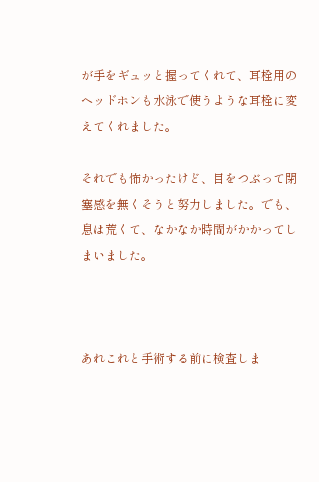が手をギュッと握ってくれて、耳栓用のヘッドホンも水泳で使うような耳栓に変えてくれました。

それでも怖かったけど、目をつぶって閉塞感を無くそうと努力しました。でも、息は荒くて、なかなか時間がかかってしまいました。



あれこれと手術する前に検査しま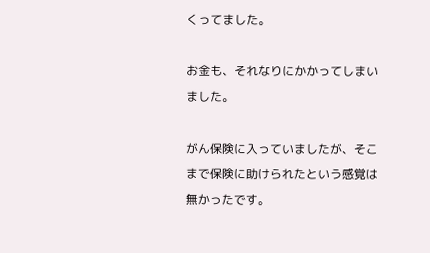くってました。

お金も、それなりにかかってしまいました。

がん保険に入っていましたが、そこまで保険に助けられたという感覚は無かったです。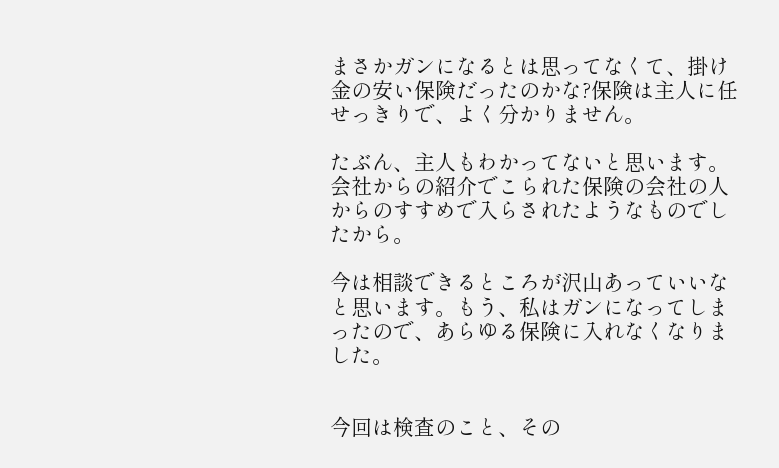まさかガンになるとは思ってなくて、掛け金の安い保険だったのかな?保険は主人に任せっきりで、よく分かりません。

たぶん、主人もわかってないと思います。会社からの紹介でこられた保険の会社の人からのすすめで入らされたようなものでしたから。

今は相談できるところが沢山あっていいなと思います。もう、私はガンになってしまったので、あらゆる保険に入れなくなりました。


今回は検査のこと、その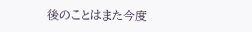後のことはまた今度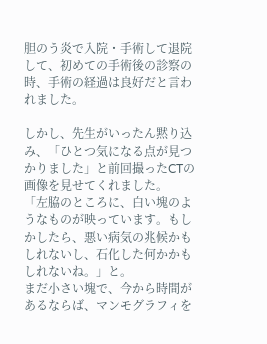胆のう炎で入院・手術して退院して、初めての手術後の診察の時、手術の経過は良好だと言われました。

しかし、先生がいったん黙り込み、「ひとつ気になる点が見つかりました」と前回撮ったCTの画像を見せてくれました。
「左脇のところに、白い塊のようなものが映っています。もしかしたら、悪い病気の兆候かもしれないし、石化した何かかもしれないね。」と。
まだ小さい塊で、今から時間があるならば、マンモグラフィを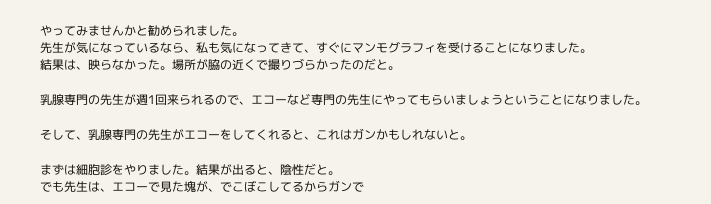やってみませんかと勧められました。
先生が気になっているなら、私も気になってきて、すぐにマンモグラフィを受けることになりました。
結果は、映らなかった。場所が脇の近くで撮りづらかったのだと。

乳腺専門の先生が週1回来られるので、エコーなど専門の先生にやってもらいましょうということになりました。

そして、乳腺専門の先生がエコーをしてくれると、これはガンかもしれないと。

まずは細胞診をやりました。結果が出ると、陰性だと。
でも先生は、エコーで見た塊が、でこぼこしてるからガンで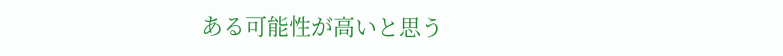ある可能性が高いと思う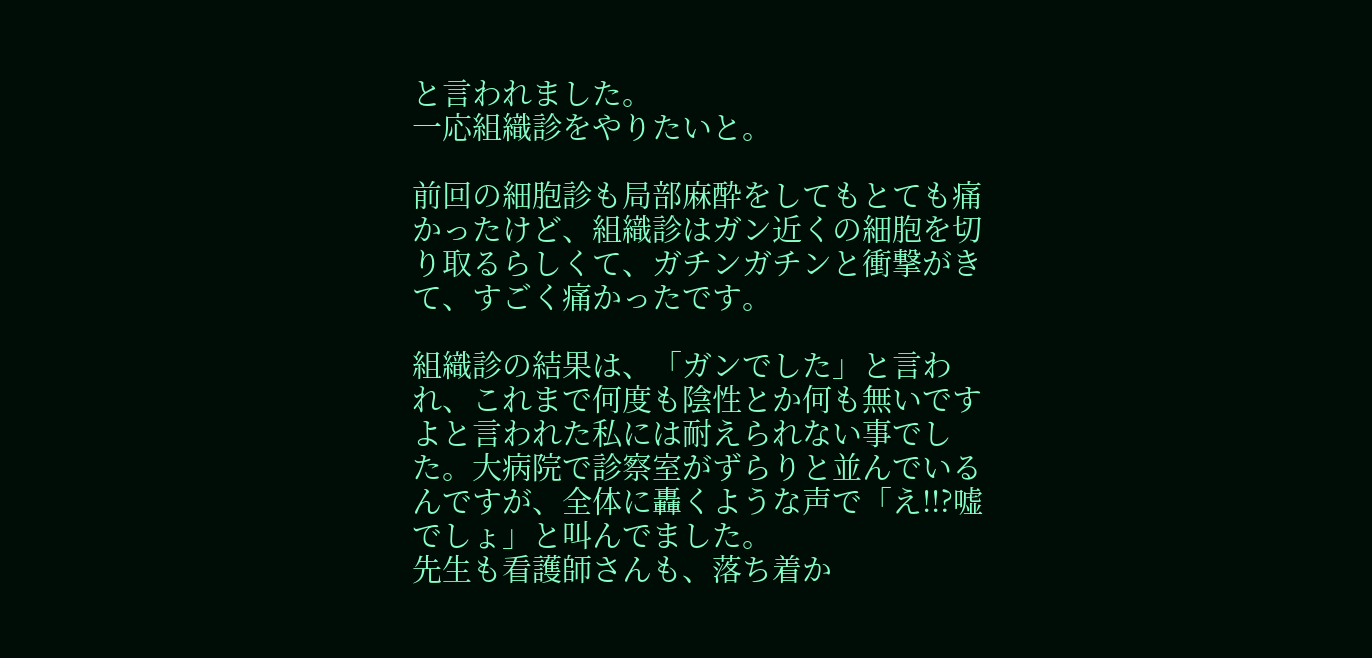と言われました。
一応組織診をやりたいと。

前回の細胞診も局部麻酔をしてもとても痛かったけど、組織診はガン近くの細胞を切り取るらしくて、ガチンガチンと衝撃がきて、すごく痛かったです。

組織診の結果は、「ガンでした」と言われ、これまで何度も陰性とか何も無いですよと言われた私には耐えられない事でした。大病院で診察室がずらりと並んでいるんですが、全体に轟くような声で「え!!?嘘でしょ」と叫んでました。
先生も看護師さんも、落ち着か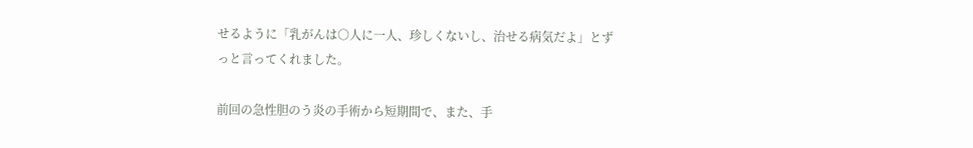せるように「乳がんは○人に一人、珍しくないし、治せる病気だよ」とずっと言ってくれました。

前回の急性胆のう炎の手術から短期間で、また、手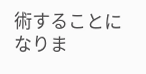術することになりま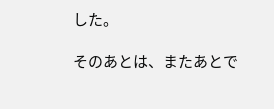した。

そのあとは、またあとで